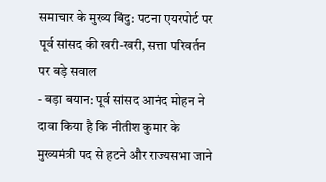समाचार के मुख्य बिंदु: पटना एयरपोर्ट पर पूर्व सांसद की खरी-खरी, सत्ता परिवर्तन पर बड़े सवाल
- बड़ा बयान: पूर्व सांसद आनंद मोहन ने दावा किया है कि नीतीश कुमार के मुख्यमंत्री पद से हटने और राज्यसभा जाने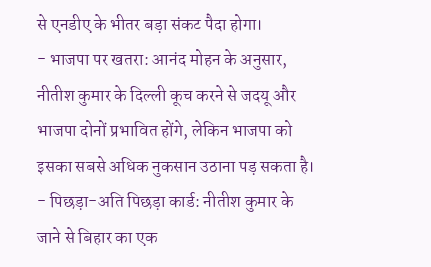से एनडीए के भीतर बड़ा संकट पैदा होगा।
- भाजपा पर खतरा: आनंद मोहन के अनुसार, नीतीश कुमार के दिल्ली कूच करने से जदयू और भाजपा दोनों प्रभावित होंगे, लेकिन भाजपा को इसका सबसे अधिक नुकसान उठाना पड़ सकता है।
- पिछड़ा-अति पिछड़ा कार्ड: नीतीश कुमार के जाने से बिहार का एक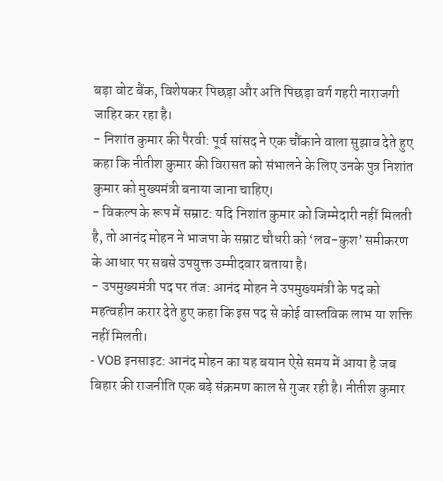बड़ा वोट बैंक, विशेषकर पिछड़ा और अति पिछड़ा वर्ग गहरी नाराजगी जाहिर कर रहा है।
- निशांत कुमार की पैरवी: पूर्व सांसद ने एक चौंकाने वाला सुझाव देते हुए कहा कि नीतीश कुमार की विरासत को संभालने के लिए उनके पुत्र निशांत कुमार को मुख्यमंत्री बनाया जाना चाहिए।
- विकल्प के रूप में सम्राट: यदि निशांत कुमार को जिम्मेदारी नहीं मिलती है, तो आनंद मोहन ने भाजपा के सम्राट चौधरी को ‘लव-कुश’ समीकरण के आधार पर सबसे उपयुक्त उम्मीदवार बताया है।
- उपमुख्यमंत्री पद पर तंज: आनंद मोहन ने उपमुख्यमंत्री के पद को महत्वहीन करार देते हुए कहा कि इस पद से कोई वास्तविक लाभ या शक्ति नहीं मिलती।
- VOB इनसाइट: आनंद मोहन का यह बयान ऐसे समय में आया है जब बिहार की राजनीति एक बड़े संक्रमण काल से गुजर रही है। नीतीश कुमार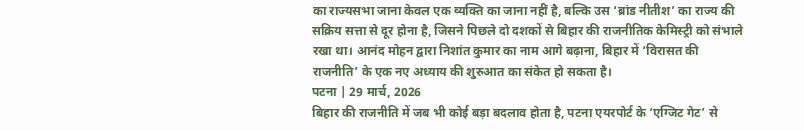का राज्यसभा जाना केवल एक व्यक्ति का जाना नहीं है, बल्कि उस ‘ब्रांड नीतीश’ का राज्य की सक्रिय सत्ता से दूर होना है, जिसने पिछले दो दशकों से बिहार की राजनीतिक केमिस्ट्री को संभाले रखा था। आनंद मोहन द्वारा निशांत कुमार का नाम आगे बढ़ाना, बिहार में ‘विरासत की राजनीति’ के एक नए अध्याय की शुरुआत का संकेत हो सकता है।
पटना | 29 मार्च, 2026
बिहार की राजनीति में जब भी कोई बड़ा बदलाव होता है, पटना एयरपोर्ट के ‘एग्जिट गेट’ से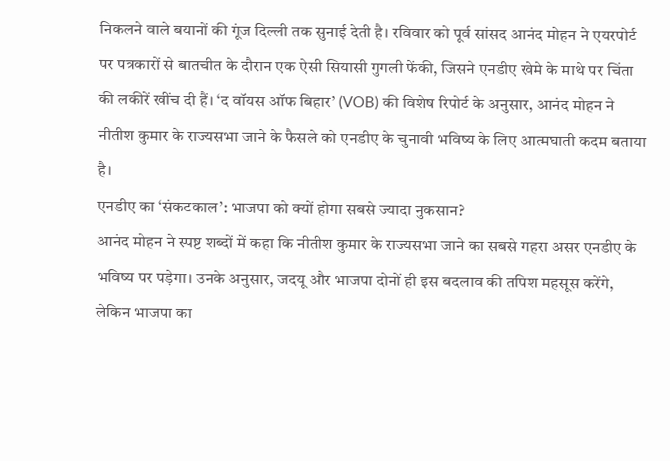निकलने वाले बयानों की गूंज दिल्ली तक सुनाई देती है। रविवार को पूर्व सांसद आनंद मोहन ने एयरपोर्ट पर पत्रकारों से बातचीत के दौरान एक ऐसी सियासी गुगली फेंकी, जिसने एनडीए खेमे के माथे पर चिंता की लकीरें खींच दी हैं। ‘द वॉयस ऑफ बिहार’ (VOB) की विशेष रिपोर्ट के अनुसार, आनंद मोहन ने नीतीश कुमार के राज्यसभा जाने के फैसले को एनडीए के चुनावी भविष्य के लिए आत्मघाती कदम बताया है।
एनडीए का ‘संकटकाल’: भाजपा को क्यों होगा सबसे ज्यादा नुकसान?
आनंद मोहन ने स्पष्ट शब्दों में कहा कि नीतीश कुमार के राज्यसभा जाने का सबसे गहरा असर एनडीए के भविष्य पर पड़ेगा। उनके अनुसार, जदयू और भाजपा दोनों ही इस बदलाव की तपिश महसूस करेंगे, लेकिन भाजपा का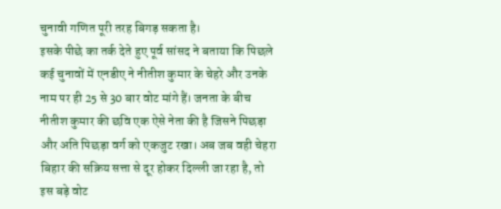चुनावी गणित पूरी तरह बिगड़ सकता है।
इसके पीछे का तर्क देते हुए पूर्व सांसद ने बताया कि पिछले कई चुनावों में एनडीए ने नीतीश कुमार के चेहरे और उनके नाम पर ही 25 से 30 बार वोट मांगे हैं। जनता के बीच नीतीश कुमार की छवि एक ऐसे नेता की है जिसने पिछड़ा और अति पिछड़ा वर्ग को एकजुट रखा। अब जब वही चेहरा बिहार की सक्रिय सत्ता से दूर होकर दिल्ली जा रहा है, तो इस बड़े वोट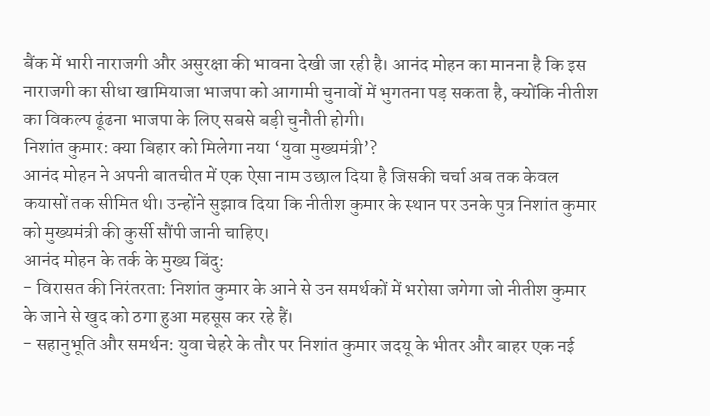बैंक में भारी नाराजगी और असुरक्षा की भावना देखी जा रही है। आनंद मोहन का मानना है कि इस नाराजगी का सीधा खामियाजा भाजपा को आगामी चुनावों में भुगतना पड़ सकता है, क्योंकि नीतीश का विकल्प ढूंढना भाजपा के लिए सबसे बड़ी चुनौती होगी।
निशांत कुमार: क्या बिहार को मिलेगा नया ‘युवा मुख्यमंत्री’?
आनंद मोहन ने अपनी बातचीत में एक ऐसा नाम उछाल दिया है जिसकी चर्चा अब तक केवल कयासों तक सीमित थी। उन्होंने सुझाव दिया कि नीतीश कुमार के स्थान पर उनके पुत्र निशांत कुमार को मुख्यमंत्री की कुर्सी सौंपी जानी चाहिए।
आनंद मोहन के तर्क के मुख्य बिंदु:
- विरासत की निरंतरता: निशांत कुमार के आने से उन समर्थकों में भरोसा जगेगा जो नीतीश कुमार के जाने से खुद को ठगा हुआ महसूस कर रहे हैं।
- सहानुभूति और समर्थन: युवा चेहरे के तौर पर निशांत कुमार जदयू के भीतर और बाहर एक नई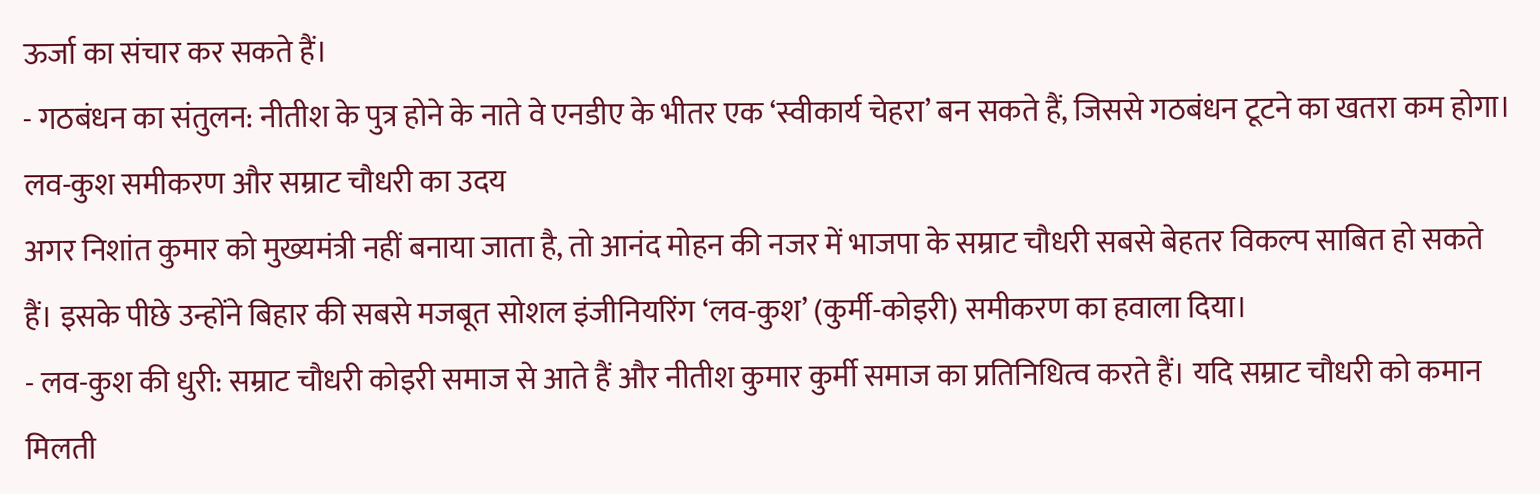ऊर्जा का संचार कर सकते हैं।
- गठबंधन का संतुलन: नीतीश के पुत्र होने के नाते वे एनडीए के भीतर एक ‘स्वीकार्य चेहरा’ बन सकते हैं, जिससे गठबंधन टूटने का खतरा कम होगा।
लव-कुश समीकरण और सम्राट चौधरी का उदय
अगर निशांत कुमार को मुख्यमंत्री नहीं बनाया जाता है, तो आनंद मोहन की नजर में भाजपा के सम्राट चौधरी सबसे बेहतर विकल्प साबित हो सकते हैं। इसके पीछे उन्होंने बिहार की सबसे मजबूत सोशल इंजीनियरिंग ‘लव-कुश’ (कुर्मी-कोइरी) समीकरण का हवाला दिया।
- लव-कुश की धुरी: सम्राट चौधरी कोइरी समाज से आते हैं और नीतीश कुमार कुर्मी समाज का प्रतिनिधित्व करते हैं। यदि सम्राट चौधरी को कमान मिलती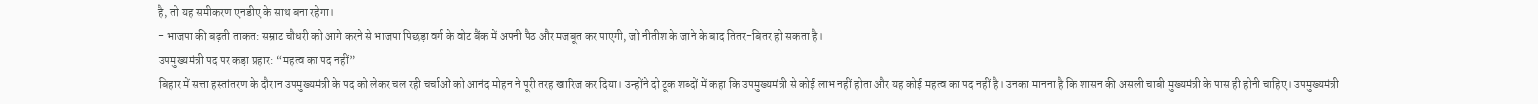है, तो यह समीकरण एनडीए के साथ बना रहेगा।
- भाजपा की बढ़ती ताकत: सम्राट चौधरी को आगे करने से भाजपा पिछड़ा वर्ग के वोट बैंक में अपनी पैठ और मजबूत कर पाएगी, जो नीतीश के जाने के बाद तितर-बितर हो सकता है।
उपमुख्यमंत्री पद पर कड़ा प्रहार: “महत्व का पद नहीं”
बिहार में सत्ता हस्तांतरण के दौरान उपमुख्यमंत्री के पद को लेकर चल रही चर्चाओं को आनंद मोहन ने पूरी तरह खारिज कर दिया। उन्होंने दो टूक शब्दों में कहा कि उपमुख्यमंत्री से कोई लाभ नहीं होता और यह कोई महत्व का पद नहीं है। उनका मानना है कि शासन की असली चाबी मुख्यमंत्री के पास ही होनी चाहिए। उपमुख्यमंत्री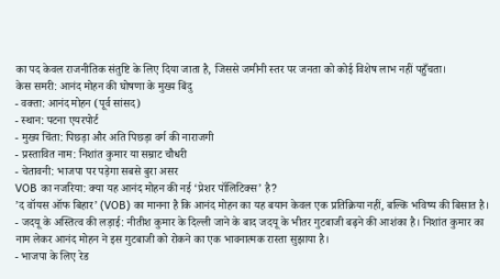का पद केवल राजनीतिक संतुष्टि के लिए दिया जाता है, जिससे जमीनी स्तर पर जनता को कोई विशेष लाभ नहीं पहुँचता।
केस समरी: आनंद मोहन की घोषणा के मुख्य बिंदु
- वक्ता: आनंद मोहन (पूर्व सांसद)
- स्थान: पटना एयरपोर्ट
- मुख्य चिंता: पिछड़ा और अति पिछड़ा वर्ग की नाराजगी
- प्रस्तावित नाम: निशांत कुमार या सम्राट चौधरी
- चेतावनी: भाजपा पर पड़ेगा सबसे बुरा असर
VOB का नजरिया: क्या यह आनंद मोहन की नई ‘प्रेशर पॉलिटिक्स’ है?
’द वॉयस ऑफ बिहार’ (VOB) का मानना है कि आनंद मोहन का यह बयान केवल एक प्रतिक्रिया नहीं, बल्कि भविष्य की बिसात है।
- जदयू के अस्तित्व की लड़ाई: नीतीश कुमार के दिल्ली जाने के बाद जदयू के भीतर गुटबाजी बढ़ने की आशंका है। निशांत कुमार का नाम लेकर आनंद मोहन ने इस गुटबाजी को रोकने का एक भावनात्मक रास्ता सुझाया है।
- भाजपा के लिए रेड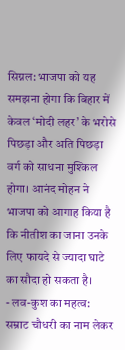सिग्नल: भाजपा को यह समझना होगा कि बिहार में केवल ‘मोदी लहर’ के भरोसे पिछड़ा और अति पिछड़ा वर्ग को साधना मुश्किल होगा। आनंद मोहन ने भाजपा को आगाह किया है कि नीतीश का जाना उनके लिए फायदे से ज्यादा घाटे का सौदा हो सकता है।
- लव-कुश का महत्व: सम्राट चौधरी का नाम लेकर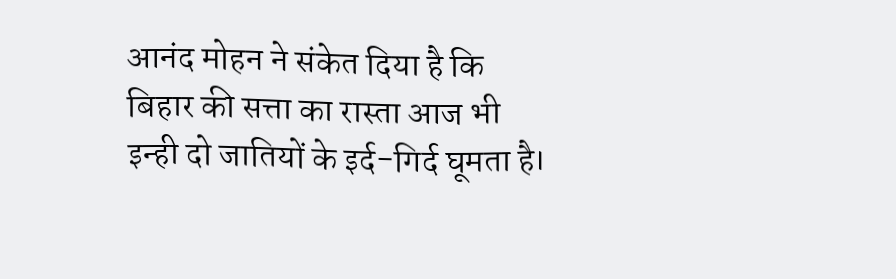आनंद मोहन ने संकेत दिया है कि बिहार की सत्ता का रास्ता आज भी इन्ही दो जातियों के इर्द-गिर्द घूमता है।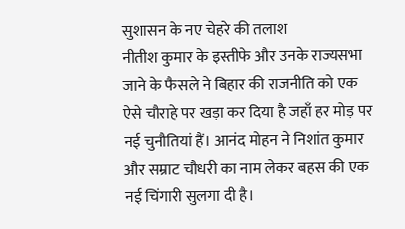सुशासन के नए चेहरे की तलाश
नीतीश कुमार के इस्तीफे और उनके राज्यसभा जाने के फैसले ने बिहार की राजनीति को एक ऐसे चौराहे पर खड़ा कर दिया है जहाँ हर मोड़ पर नई चुनौतियां हैं। आनंद मोहन ने निशांत कुमार और सम्राट चौधरी का नाम लेकर बहस की एक नई चिंगारी सुलगा दी है।